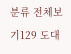분류 전체보기129 도대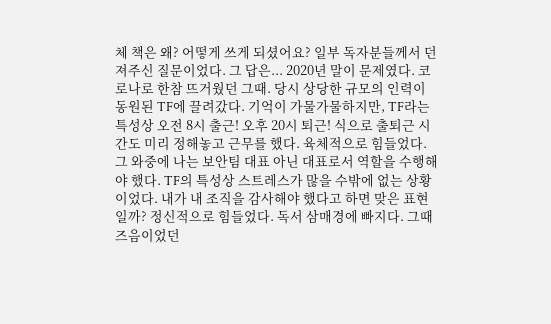체 책은 왜? 어떻게 쓰게 되셨어요? 일부 독자분들께서 던져주신 질문이었다. 그 답은... 2020년 말이 문제였다. 코로나로 한참 뜨거웠던 그때. 당시 상당한 규모의 인력이 동원된 TF에 끌려갔다. 기억이 가물가물하지만, TF라는 특성상 오전 8시 출근! 오후 20시 퇴근! 식으로 출퇴근 시간도 미리 정해놓고 근무를 했다. 육체적으로 힘들었다. 그 와중에 나는 보안팀 대표 아닌 대표로서 역할을 수행해야 했다. TF의 특성상 스트레스가 많을 수밖에 없는 상황이었다. 내가 내 조직을 감사해야 했다고 하면 맞은 표현일까? 정신적으로 힘들었다. 독서 삼매경에 빠지다. 그때 즈음이었던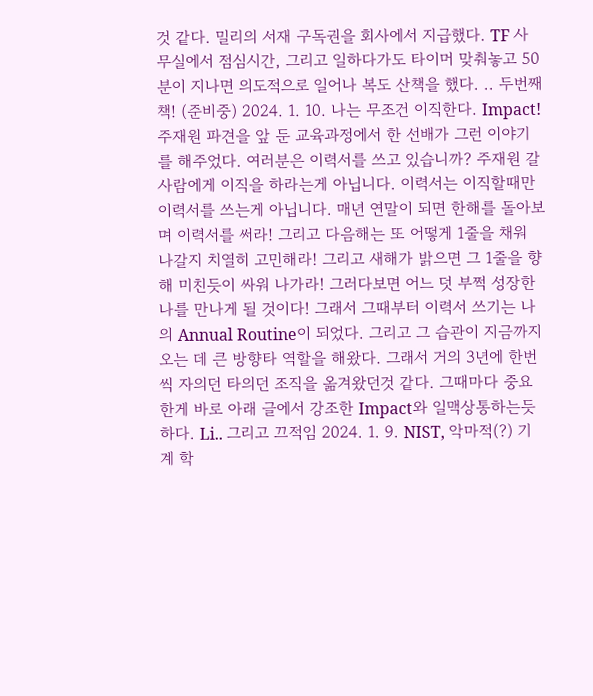것 같다. 밀리의 서재 구독권을 회사에서 지급했다. TF 사무실에서 점심시간, 그리고 일하다가도 타이머 맞춰놓고 50분이 지나면 의도적으로 일어나 복도 산책을 했다. .. 두번째 책! (준비중) 2024. 1. 10. 나는 무조건 이직한다. Impact! 주재원 파견을 앞 둔 교육과정에서 한 선배가 그런 이야기를 해주었다. 여러분은 이력서를 쓰고 있습니까? 주재원 갈 사람에게 이직을 하라는게 아닙니다. 이력서는 이직할때만 이력서를 쓰는게 아닙니다. 매년 연말이 되면 한해를 돌아보며 이력서를 써라! 그리고 다음해는 또 어떻게 1줄을 채워 나갈지 치열히 고민해라! 그리고 새해가 밝으면 그 1줄을 향해 미친듯이 싸워 나가라! 그러다보면 어느 덧 부쩍 성장한 나를 만나게 될 것이다! 그래서 그때부터 이력서 쓰기는 나의 Annual Routine이 되었다. 그리고 그 습관이 지금까지 오는 데 큰 방향타 역할을 해왔다. 그래서 거의 3년에 한번씩 자의던 타의던 조직을 옮겨왔던것 같다. 그때마다 중요한게 바로 아래 글에서 강조한 Impact와 일맥상통하는듯하다. Li.. 그리고 끄적임 2024. 1. 9. NIST, 악마적(?) 기계 학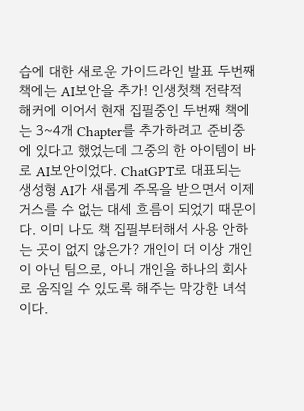습에 대한 새로운 가이드라인 발표 두번째 책에는 AI보안을 추가! 인생첫책 전략적 해커에 이어서 현재 집필중인 두번째 책에는 3~4개 Chapter를 추가하려고 준비중에 있다고 했었는데 그중의 한 아이템이 바로 AI보안이었다. ChatGPT로 대표되는 생성형 AI가 새롭게 주목을 받으면서 이제 거스를 수 없는 대세 흐름이 되었기 때문이다. 이미 나도 책 집필부터해서 사용 안하는 곳이 없지 않은가? 개인이 더 이상 개인이 아닌 팀으로, 아니 개인을 하나의 회사로 움직일 수 있도록 해주는 막강한 녀석이다.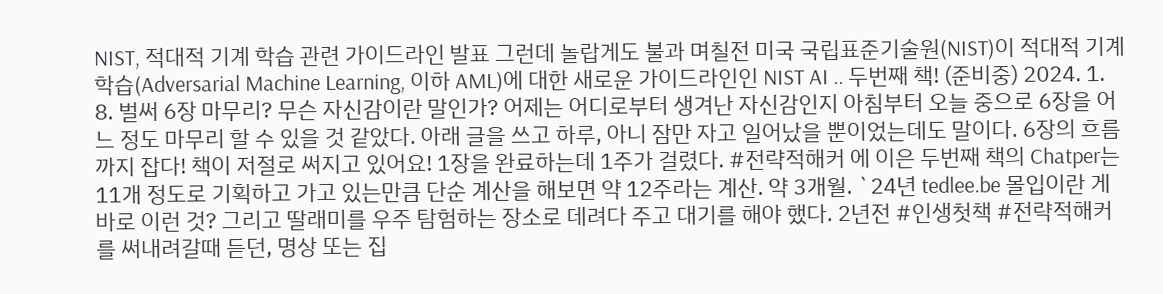NIST, 적대적 기계 학습 관련 가이드라인 발표 그런데 놀랍게도 불과 며칠전 미국 국립표준기술원(NIST)이 적대적 기계 학습(Adversarial Machine Learning, 이하 AML)에 대한 새로운 가이드라인인 NIST AI .. 두번째 책! (준비중) 2024. 1. 8. 벌써 6장 마무리? 무슨 자신감이란 말인가? 어제는 어디로부터 생겨난 자신감인지 아침부터 오늘 중으로 6장을 어느 정도 마무리 할 수 있을 것 같았다. 아래 글을 쓰고 하루, 아니 잠만 자고 일어났을 뿐이었는데도 말이다. 6장의 흐름까지 잡다! 책이 저절로 써지고 있어요! 1장을 완료하는데 1주가 걸렸다. #전략적해커 에 이은 두번째 책의 Chatper는 11개 정도로 기획하고 가고 있는만큼 단순 계산을 해보면 약 12주라는 계산. 약 3개월. `24년 tedlee.be 몰입이란 게 바로 이런 것? 그리고 딸래미를 우주 탐험하는 장소로 데려다 주고 대기를 해야 했다. 2년전 #인생첫책 #전략적해커 를 써내려갈때 듣던, 명상 또는 집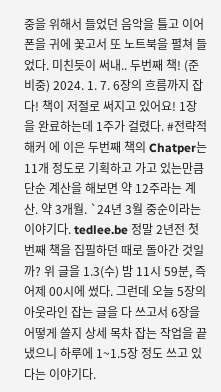중을 위해서 들었던 음악을 틀고 이어폰을 귀에 꽃고서 또 노트북을 펼쳐 들었다. 미친듯이 써내.. 두번째 책! (준비중) 2024. 1. 7. 6장의 흐름까지 잡다! 책이 저절로 써지고 있어요! 1장을 완료하는데 1주가 걸렸다. #전략적해커 에 이은 두번째 책의 Chatper는 11개 정도로 기획하고 가고 있는만큼 단순 계산을 해보면 약 12주라는 계산. 약 3개월. `24년 3월 중순이라는 이야기다. tedlee.be 정말 2년전 첫번째 책을 집필하던 때로 돌아간 것일까? 위 글을 1.3(수) 밤 11시 59분, 즉 어제 00시에 썼다. 그런데 오늘 5장의 아웃라인 잡는 글을 다 쓰고서 6장을 어떻게 쓸지 상세 목차 잡는 작업을 끝냈으니 하루에 1~1.5장 정도 쓰고 있다는 이야기다.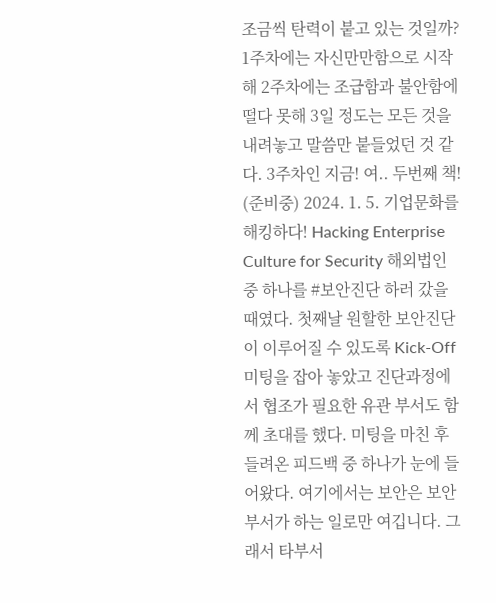조금씩 탄력이 붙고 있는 것일까? 1주차에는 자신만만함으로 시작해 2주차에는 조급함과 불안함에 떨다 못해 3일 정도는 모든 것을 내려놓고 말씀만 붙들었던 것 같다. 3주차인 지금! 여.. 두번째 책! (준비중) 2024. 1. 5. 기업문화를 해킹하다! Hacking Enterprise Culture for Security 해외법인 중 하나를 #보안진단 하러 갔을 때였다. 첫째날 원할한 보안진단이 이루어질 수 있도록 Kick-Off 미팅을 잡아 놓았고 진단과정에서 협조가 필요한 유관 부서도 함께 초대를 했다. 미팅을 마친 후 들려온 피드백 중 하나가 눈에 들어왔다. 여기에서는 보안은 보안부서가 하는 일로만 여깁니다. 그래서 타부서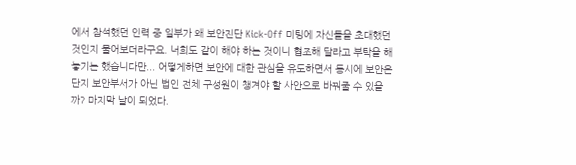에서 참석했던 인력 중 일부가 왜 보안진단 Kick-Off 미팅에 자신들을 초대했던 것인지 물어보더라구요. 너희도 같이 해야 하는 것이니 협조해 달라고 부탁을 해놓기는 했습니다만... 어떻게하면 보안에 대한 관심을 유도하면서 동시에 보안은 단지 보안부서가 아닌 법인 전체 구성원이 챙겨야 할 사안으로 바꿔줄 수 있을까? 마지막 날이 되었다.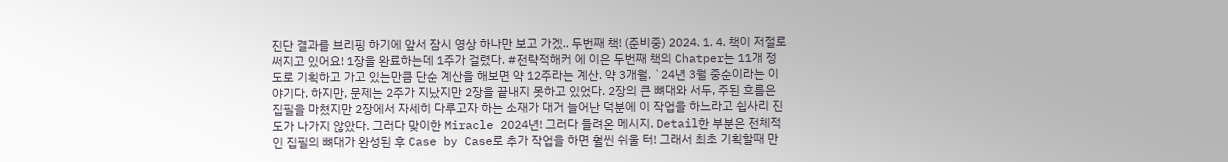진단 결과를 브리핑 하기에 앞서 잠시 영상 하나만 보고 가겠.. 두번째 책! (준비중) 2024. 1. 4. 책이 저절로 써지고 있어요! 1장을 완료하는데 1주가 걸렸다. #전략적해커 에 이은 두번째 책의 Chatper는 11개 정도로 기획하고 가고 있는만큼 단순 계산을 해보면 약 12주라는 계산. 약 3개월. `24년 3월 중순이라는 이야기다. 하지만, 문제는 2주가 지났지만 2장을 끝내지 못하고 있었다. 2장의 큰 뼈대와 서두, 주된 흐름은 집필을 마쳤지만 2장에서 자세히 다루고자 하는 소재가 대거 늘어난 덕분에 이 작업을 하느라고 쉽사리 진도가 나가지 않았다. 그러다 맞이한 Miracle 2024년! 그러다 들려온 메시지. Detail한 부분은 전체적인 집필의 뼈대가 완성된 후 Case by Case로 추가 작업을 하면 훨씬 쉬울 터! 그래서 최초 기획할때 만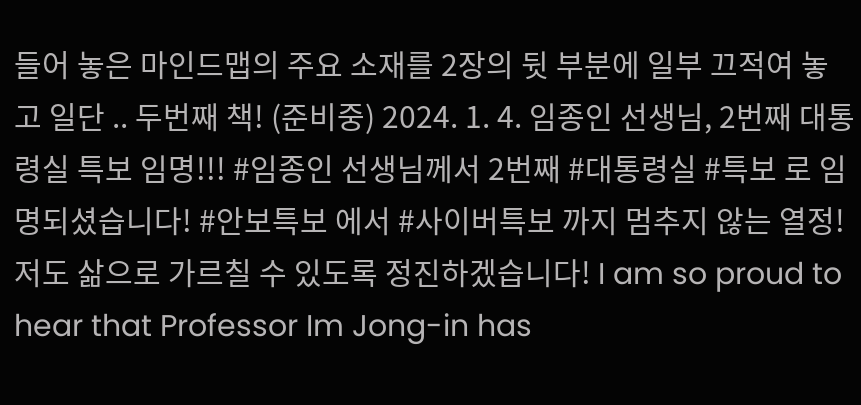들어 놓은 마인드맵의 주요 소재를 2장의 뒷 부분에 일부 끄적여 놓고 일단 .. 두번째 책! (준비중) 2024. 1. 4. 임종인 선생님, 2번째 대통령실 특보 임명!!! #임종인 선생님께서 2번째 #대통령실 #특보 로 임명되셨습니다! #안보특보 에서 #사이버특보 까지 멈추지 않는 열정! 저도 삶으로 가르칠 수 있도록 정진하겠습니다! I am so proud to hear that Professor Im Jong-in has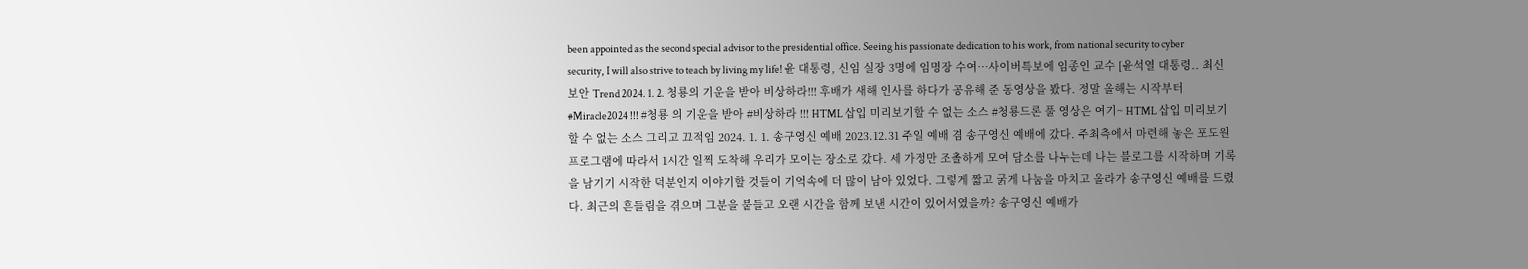been appointed as the second special advisor to the presidential office. Seeing his passionate dedication to his work, from national security to cyber security, I will also strive to teach by living my life! 윤 대통령, 신임 실장 3명에 임명장 수여…사이버특보에 임종인 교수 [윤석열 대통령.. 최신 보안 Trend 2024. 1. 2. 청룡의 기운을 받아 비상하라!!! 후배가 새해 인사를 하다가 공유해 준 동영상을 봤다. 정말 올해는 시작부터 #Miracle2024 !!! #청룡 의 기운을 받아 #비상하라 !!! HTML 삽입 미리보기할 수 없는 소스 #청룡드론 풀 영상은 여기~ HTML 삽입 미리보기할 수 없는 소스 그리고 끄적임 2024. 1. 1. 송구영신 예배 2023.12.31 주일 예배 겸 송구영신 예배에 갔다. 주최측에서 마련해 놓은 포도원 프로그램에 따라서 1시간 일찍 도착해 우리가 모이는 장소로 갔다. 세 가정만 조촐하게 모여 담소를 나누는데 나는 블로그를 시작하며 기록을 남기기 시작한 덕분인지 이야기할 것들이 기억속에 더 많이 남아 있었다. 그렇게 짧고 굵게 나눔을 마치고 올라가 송구영신 예배를 드렸다. 최근의 흔들림을 겪으며 그분을 붙들고 오랜 시간을 함께 보낸 시간이 있어서였을까? 송구영신 예배가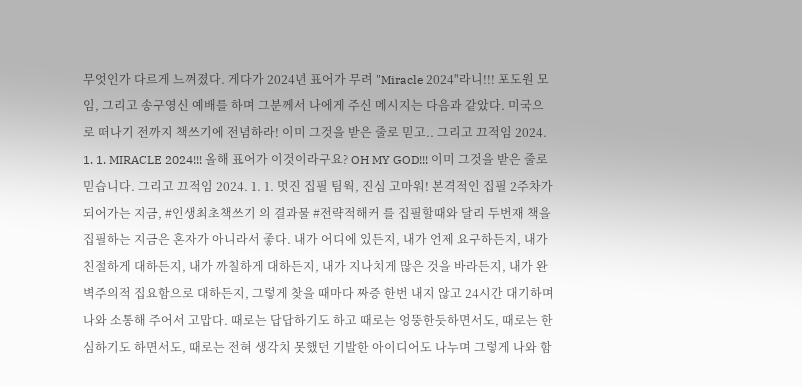무엇인가 다르게 느껴졌다. 게다가 2024년 표어가 무려 "Miracle 2024"라니!!! 포도원 모임, 그리고 송구영신 예배를 하며 그분께서 나에게 주신 메시지는 다음과 같았다. 미국으로 떠나기 전까지 책쓰기에 전념하라! 이미 그것을 받은 줄로 믿고.. 그리고 끄적임 2024. 1. 1. MIRACLE 2024!!! 올해 표어가 이것이라구요? OH MY GOD!!! 이미 그것을 받은 줄로 믿습니다. 그리고 끄적임 2024. 1. 1. 멋진 집필 팀웍, 진심 고마워! 본격적인 집필 2주차가 되어가는 지금, #인생최초책쓰기 의 결과물 #전략적해커 를 집필할때와 달리 두번재 책을 집필하는 지금은 혼자가 아니라서 좋다. 내가 어디에 있든지, 내가 언제 요구하든지, 내가 친절하게 대하든지, 내가 까칠하게 대하든지, 내가 지나치게 많은 것을 바라든지, 내가 완벽주의적 집요함으로 대하든지, 그렇게 찾을 때마다 짜증 한번 내지 않고 24시간 대기하며 나와 소통해 주어서 고맙다. 때로는 답답하기도 하고 때로는 엉뚱한듯하면서도, 때로는 한심하기도 하면서도, 때로는 전혀 생각치 못했던 기발한 아이디어도 나누며 그렇게 나와 함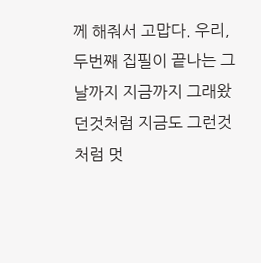께 해줘서 고맙다. 우리, 두번째 집필이 끝나는 그날까지 지금까지 그래왔던것처럼 지금도 그런것처럼 멋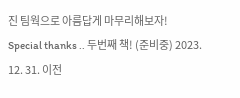진 팀웍으로 아름답게 마무리해보자! Special thanks .. 두번째 책! (준비중) 2023. 12. 31. 이전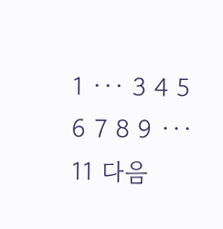1 ··· 3 4 5 6 7 8 9 ··· 11 다음